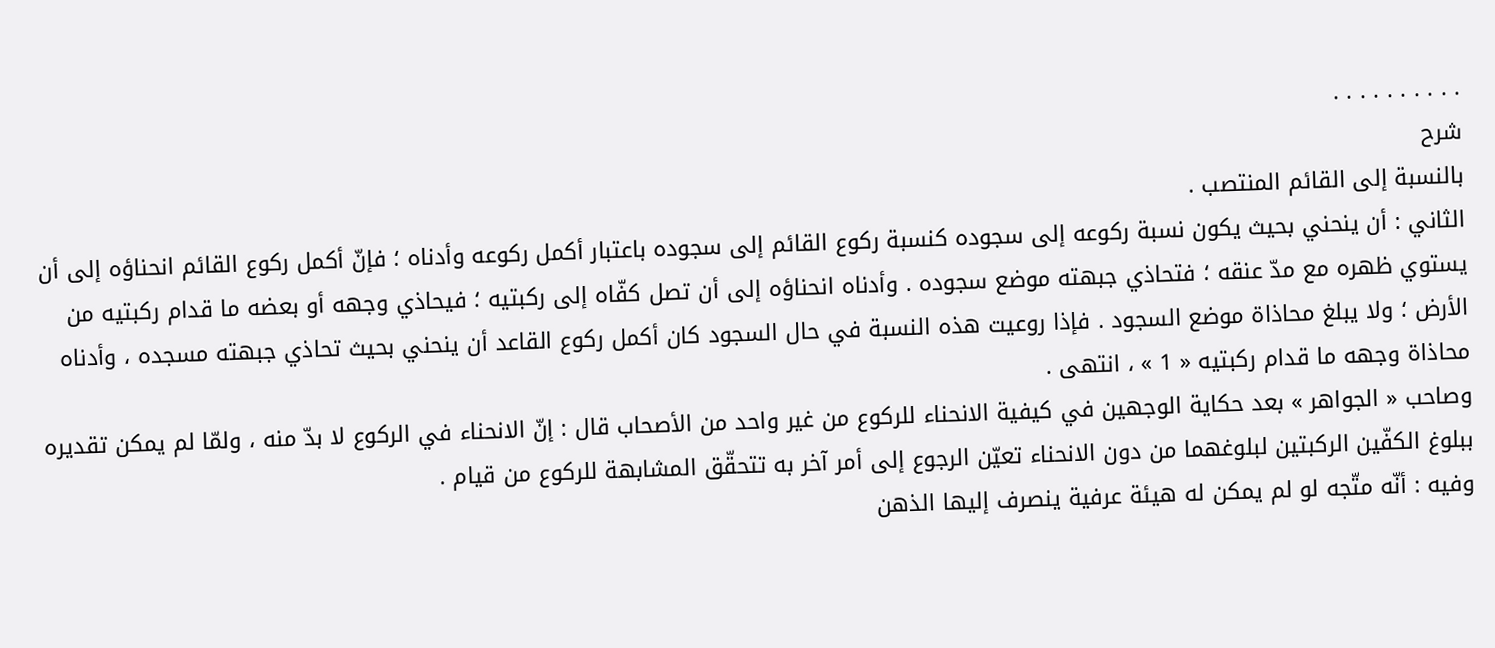. . . . . . . . . .
شرح
بالنسبة إلى القائم المنتصب .
الثاني : أن ينحني بحيث يكون نسبة ركوعه إلى سجوده كنسبة ركوع القائم إلى سجوده باعتبار أكمل ركوعه وأدناه ؛ فإنّ أكمل ركوع القائم انحناؤه إلى أن يستوي ظهره مع مدّ عنقه ؛ فتحاذي جبهته موضع سجوده . وأدناه انحناؤه إلى أن تصل كفّاه إلى ركبتيه ؛ فيحاذي وجهه أو بعضه ما قدام ركبتيه من الأرض ؛ ولا يبلغ محاذاة موضع السجود . فإذا روعيت هذه النسبة في حال السجود كان أكمل ركوع القاعد أن ينحني بحيث تحاذي جبهته مسجده ، وأدناه محاذاة وجهه ما قدام ركبتيه « 1 » ، انتهى .
وصاحب « الجواهر » بعد حكاية الوجهين في كيفية الانحناء للركوع من غير واحد من الأصحاب قال : إنّ الانحناء في الركوع لا بدّ منه ، ولمّا لم يمكن تقديره ببلوغ الكفّين الركبتين لبلوغهما من دون الانحناء تعيّن الرجوع إلى أمر آخر به تتحقّق المشابهة للركوع من قيام .
وفيه : أنّه متّجه لو لم يمكن له هيئة عرفية ينصرف إليها الذهن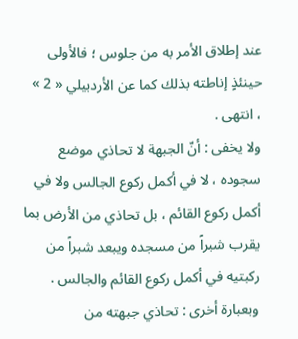عند إطلاق الأمر به من جلوس ؛ فالأولى حينئذٍ إناطته بذلك كما عن الأردبيلي « 2 » ، انتهى .
ولا يخفى : أنّ الجبهة لا تحاذي موضع سجوده ، لا في أكمل ركوع الجالس ولا في أكمل ركوع القائم ، بل تحاذي من الأرض بما يقرب شبراً من مسجده ويبعد شبراً من ركبتيه في أكمل ركوع القائم والجالس . وبعبارة أخرى : تحاذي جبهته من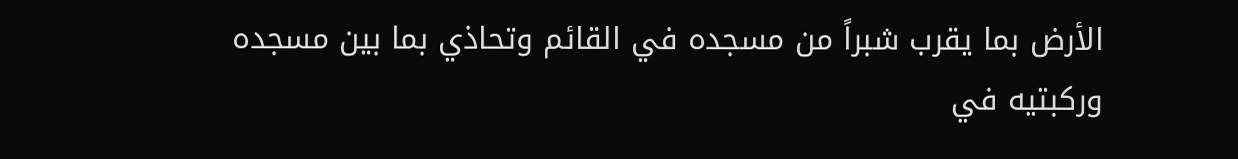الأرض بما يقرب شبراً من مسجده في القائم وتحاذي بما بين مسجده وركبتيه في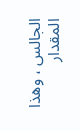الجالس ، وهذا المقدار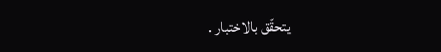يتحقّق بالاختبار .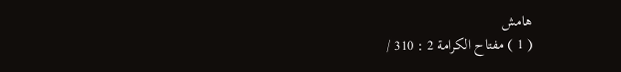هامش
( 1 ) مفتاح الكرامة 2 : 310 /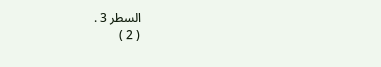السطر 3 .
( 2 )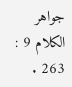جواهر الكلام 9 : 263 .